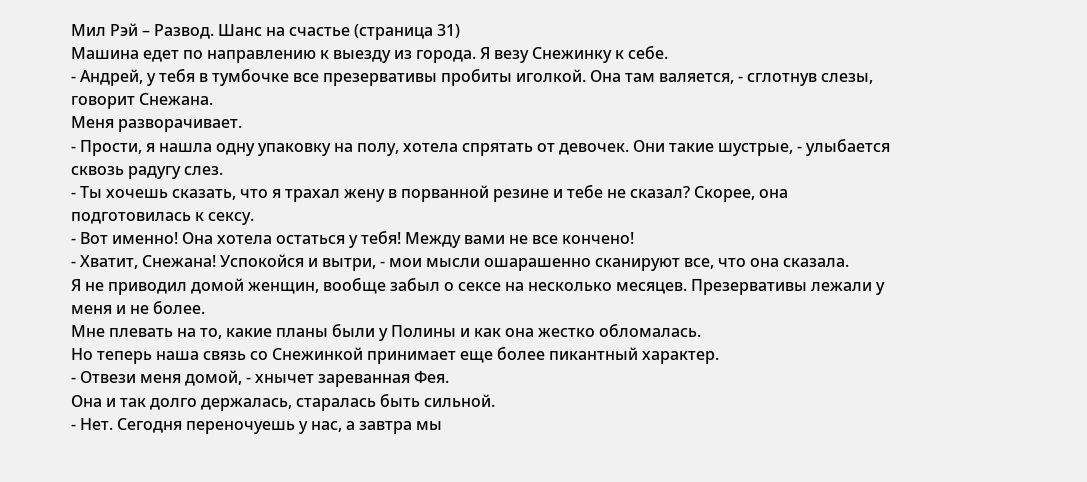Мил Рэй – Развод. Шанс на счастье (страница 31)
Машина едет по направлению к выезду из города. Я везу Снежинку к себе.
- Андрей, у тебя в тумбочке все презервативы пробиты иголкой. Она там валяется, - сглотнув слезы, говорит Снежана.
Меня разворачивает.
- Прости, я нашла одну упаковку на полу, хотела спрятать от девочек. Они такие шустрые, - улыбается сквозь радугу слез.
- Ты хочешь сказать, что я трахал жену в порванной резине и тебе не сказал? Скорее, она подготовилась к сексу.
- Вот именно! Она хотела остаться у тебя! Между вами не все кончено!
- Хватит, Снежана! Успокойся и вытри, - мои мысли ошарашенно сканируют все, что она сказала.
Я не приводил домой женщин, вообще забыл о сексе на несколько месяцев. Презервативы лежали у меня и не более.
Мне плевать на то, какие планы были у Полины и как она жестко обломалась.
Но теперь наша связь со Снежинкой принимает еще более пикантный характер.
- Отвези меня домой, - хнычет зареванная Фея.
Она и так долго держалась, старалась быть сильной.
- Нет. Сегодня переночуешь у нас, а завтра мы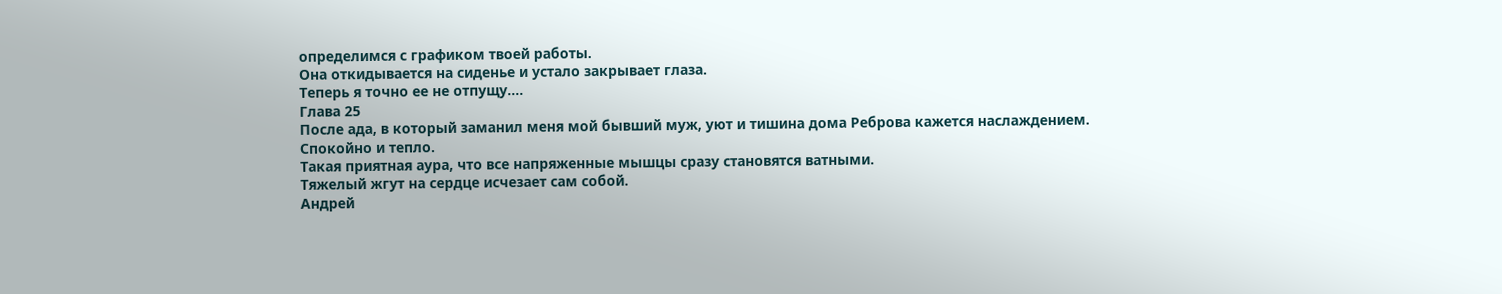определимся с графиком твоей работы.
Она откидывается на сиденье и устало закрывает глаза.
Теперь я точно ее не отпущу....
Глава 25
После ада, в который заманил меня мой бывший муж, уют и тишина дома Реброва кажется наслаждением.
Спокойно и тепло.
Такая приятная аура, что все напряженные мышцы сразу становятся ватными.
Тяжелый жгут на сердце исчезает сам собой.
Андрей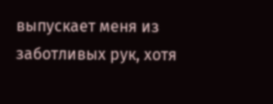выпускает меня из заботливых рук, хотя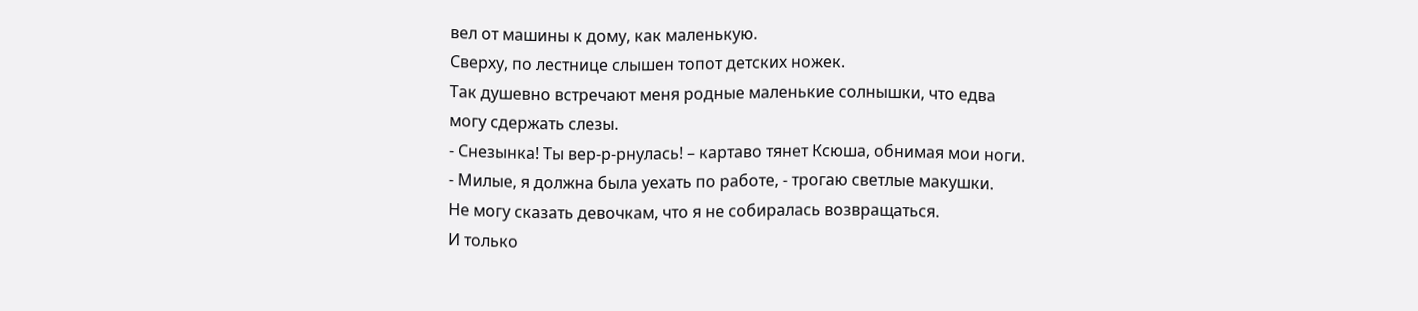вел от машины к дому, как маленькую.
Сверху, по лестнице слышен топот детских ножек.
Так душевно встречают меня родные маленькие солнышки, что едва могу сдержать слезы.
- Снезынка! Ты вер-р-рнулась! – картаво тянет Ксюша, обнимая мои ноги.
- Милые, я должна была уехать по работе, - трогаю светлые макушки.
Не могу сказать девочкам, что я не собиралась возвращаться.
И только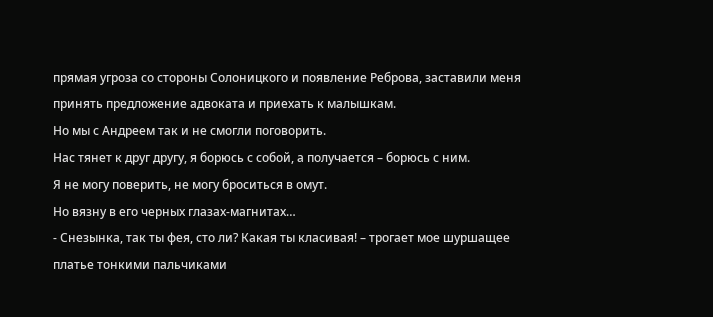прямая угроза со стороны Солоницкого и появление Реброва, заставили меня принять предложение адвоката и приехать к малышкам.
Но мы с Андреем так и не смогли поговорить.
Нас тянет к друг другу, я борюсь с собой, а получается – борюсь с ним.
Я не могу поверить, не могу броситься в омут.
Но вязну в его черных глазах-магнитах…
- Снезынка, так ты фея, сто ли? Какая ты класивая! – трогает мое шуршащее платье тонкими пальчиками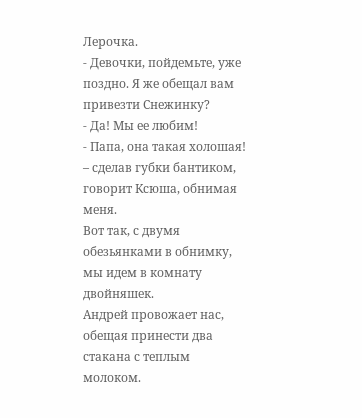Лерочка.
- Девочки, пойдемьте, уже поздно. Я же обещал вам привезти Снежинку?
- Да! Мы ее любим!
- Папа, она такая холошая! – сделав губки бантиком, говорит Ксюша, обнимая меня.
Вот так, с двумя обезьянками в обнимку, мы идем в комнату двойняшек.
Андрей провожает нас, обещая принести два стакана с теплым молоком.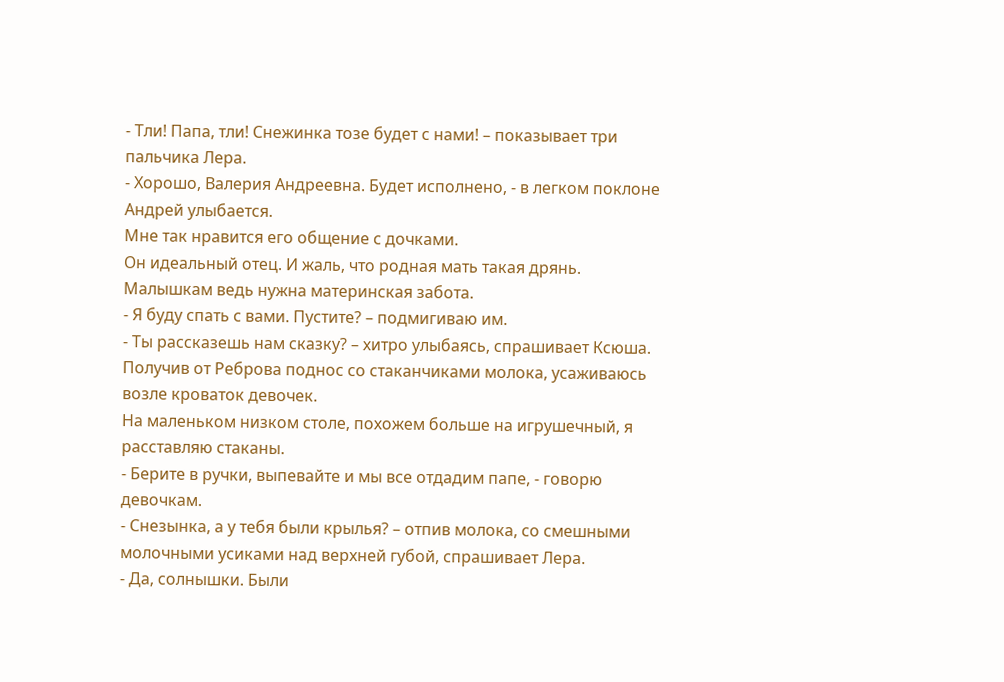- Тли! Папа, тли! Снежинка тозе будет с нами! – показывает три пальчика Лера.
- Хорошо, Валерия Андреевна. Будет исполнено, - в легком поклоне Андрей улыбается.
Мне так нравится его общение с дочками.
Он идеальный отец. И жаль, что родная мать такая дрянь. Малышкам ведь нужна материнская забота.
- Я буду спать с вами. Пустите? – подмигиваю им.
- Ты рассказешь нам сказку? – хитро улыбаясь, спрашивает Ксюша.
Получив от Реброва поднос со стаканчиками молока, усаживаюсь возле кроваток девочек.
На маленьком низком столе, похожем больше на игрушечный, я расставляю стаканы.
- Берите в ручки, выпевайте и мы все отдадим папе, - говорю девочкам.
- Снезынка, а у тебя были крылья? – отпив молока, со смешными молочными усиками над верхней губой, спрашивает Лера.
- Да, солнышки. Были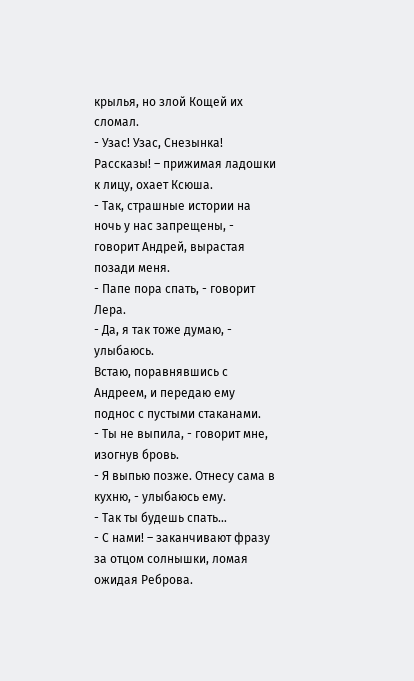крылья, но злой Кощей их сломал.
- Узас! Узас, Снезынка! Рассказы! – прижимая ладошки к лицу, охает Ксюша.
- Так, страшные истории на ночь у нас запрещены, - говорит Андрей, вырастая позади меня.
- Папе пора спать, - говорит Лера.
- Да, я так тоже думаю, - улыбаюсь.
Встаю, поравнявшись с Андреем, и передаю ему поднос с пустыми стаканами.
- Ты не выпила, - говорит мне, изогнув бровь.
- Я выпью позже. Отнесу сама в кухню, - улыбаюсь ему.
- Так ты будешь спать…
- С нами! – заканчивают фразу за отцом солнышки, ломая ожидая Реброва.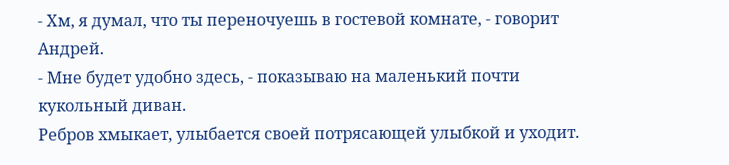- Хм, я думал, что ты переночуешь в гостевой комнате, - говорит Андрей.
- Мне будет удобно здесь, - показываю на маленький почти кукольный диван.
Ребров хмыкает, улыбается своей потрясающей улыбкой и уходит.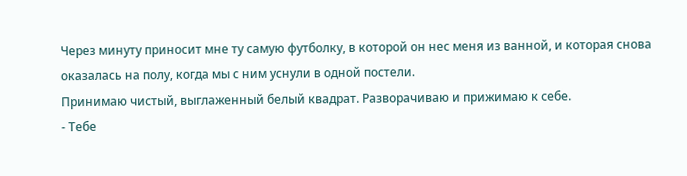Через минуту приносит мне ту самую футболку, в которой он нес меня из ванной, и которая снова оказалась на полу, когда мы с ним уснули в одной постели.
Принимаю чистый, выглаженный белый квадрат. Разворачиваю и прижимаю к себе.
- Тебе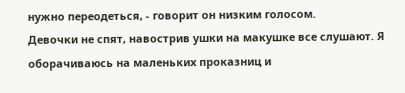нужно переодеться, - говорит он низким голосом.
Девочки не спят, навострив ушки на макушке все слушают. Я оборачиваюсь на маленьких проказниц и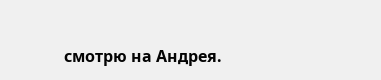смотрю на Андрея.